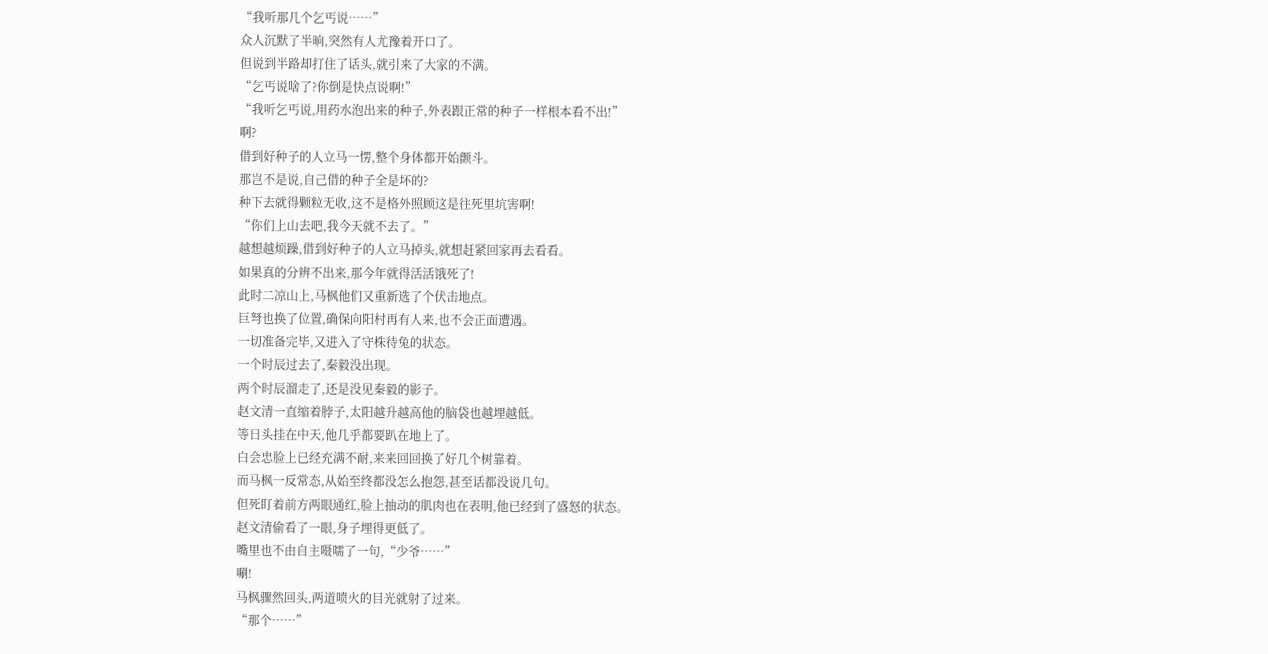“我听那几个乞丐说……”
众人沉默了半晌,突然有人尤豫着开口了。
但说到半路却打住了话头,就引来了大家的不满。
“乞丐说啥了?你倒是快点说啊!”
“我听乞丐说,用药水泡出来的种子,外表跟正常的种子一样根本看不出!”
啊?
借到好种子的人立马一愣,整个身体都开始颤斗。
那岂不是说,自己借的种子全是坏的?
种下去就得颗粒无收,这不是格外照顾这是往死里坑害啊!
“你们上山去吧,我今天就不去了。”
越想越烦躁,借到好种子的人立马掉头,就想赶紧回家再去看看。
如果真的分辨不出来,那今年就得活活饿死了!
此时二凉山上,马枫他们又重新选了个伏击地点。
巨弩也换了位置,确保向阳村再有人来,也不会正面遭遇。
一切准备完毕,又进入了守株待兔的状态。
一个时辰过去了,秦毅没出现。
两个时辰溜走了,还是没见秦毅的影子。
赵文清一直缩着脖子,太阳越升越高他的脑袋也越埋越低。
等日头挂在中天,他几乎都要趴在地上了。
白会忠脸上已经充满不耐,来来回回换了好几个树靠着。
而马枫一反常态,从始至终都没怎么抱怨,甚至话都没说几句。
但死盯着前方两眼通红,脸上抽动的肌肉也在表明,他已经到了盛怒的状态。
赵文清偷看了一眼,身子埋得更低了。
嘴里也不由自主嗫嚅了一句,“少爷……”
唰!
马枫骤然回头,两道喷火的目光就射了过来。
“那个……”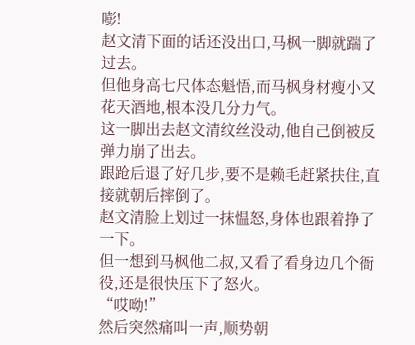嘭!
赵文清下面的话还没出口,马枫一脚就踹了过去。
但他身高七尺体态魁悟,而马枫身材瘦小又花天酒地,根本没几分力气。
这一脚出去赵文清纹丝没动,他自己倒被反弹力崩了出去。
跟跄后退了好几步,要不是赖毛赶紧扶住,直接就朝后摔倒了。
赵文清脸上划过一抹愠怒,身体也跟着挣了一下。
但一想到马枫他二叔,又看了看身边几个衙役,还是很快压下了怒火。
“哎呦!”
然后突然痛叫一声,顺势朝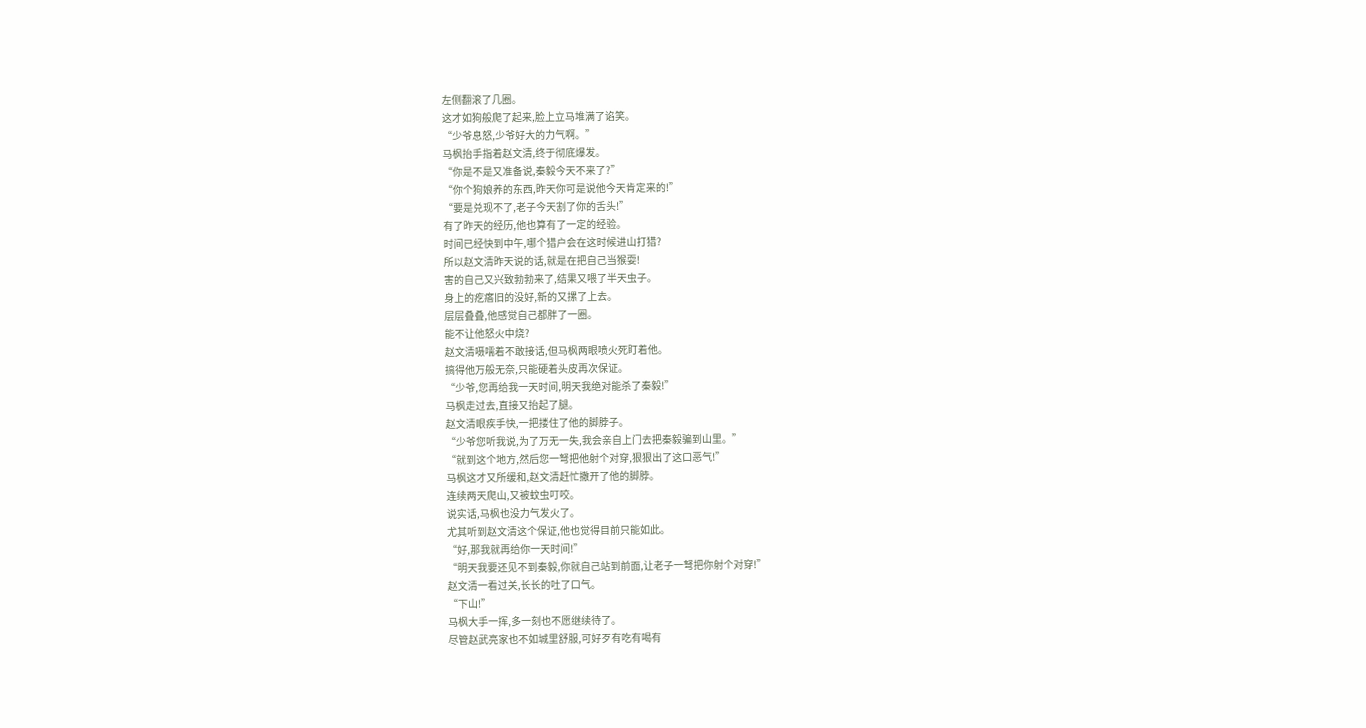左侧翻滚了几圈。
这才如狗般爬了起来,脸上立马堆满了谄笑。
“少爷息怒,少爷好大的力气啊。”
马枫抬手指着赵文清,终于彻底爆发。
“你是不是又准备说,秦毅今天不来了?”
“你个狗娘养的东西,昨天你可是说他今天肯定来的!”
“要是兑现不了,老子今天割了你的舌头!”
有了昨天的经历,他也算有了一定的经验。
时间已经快到中午,哪个猎户会在这时候进山打猎?
所以赵文清昨天说的话,就是在把自己当猴耍!
害的自己又兴致勃勃来了,结果又喂了半天虫子。
身上的疙瘩旧的没好,新的又摞了上去。
层层叠叠,他感觉自己都胖了一圈。
能不让他怒火中烧?
赵文清嗫嚅着不敢接话,但马枫两眼喷火死盯着他。
搞得他万般无奈,只能硬着头皮再次保证。
“少爷,您再给我一天时间,明天我绝对能杀了秦毅!”
马枫走过去,直接又抬起了腿。
赵文清眼疾手快,一把搂住了他的脚脖子。
“少爷您听我说,为了万无一失,我会亲自上门去把秦毅骗到山里。”
“就到这个地方,然后您一弩把他射个对穿,狠狠出了这口恶气!”
马枫这才又所缓和,赵文清赶忙撒开了他的脚脖。
连续两天爬山,又被蚊虫叮咬。
说实话,马枫也没力气发火了。
尤其听到赵文清这个保证,他也觉得目前只能如此。
“好,那我就再给你一天时间!”
“明天我要还见不到秦毅,你就自己站到前面,让老子一弩把你射个对穿!”
赵文清一看过关,长长的吐了口气。
“下山!”
马枫大手一挥,多一刻也不愿继续待了。
尽管赵武亮家也不如城里舒服,可好歹有吃有喝有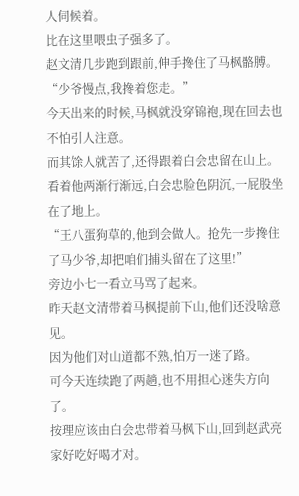人伺候着。
比在这里喂虫子强多了。
赵文清几步跑到跟前,伸手搀住了马枫骼膊。
“少爷慢点,我搀着您走。”
今天出来的时候,马枫就没穿锦袍,现在回去也不怕引人注意。
而其馀人就苦了,还得跟着白会忠留在山上。
看着他两渐行渐远,白会忠脸色阴沉,一屁股坐在了地上。
“王八蛋狗草的,他到会做人。抢先一步搀住了马少爷,却把咱们捕头留在了这里!”
旁边小七一看立马骂了起来。
昨天赵文清带着马枫提前下山,他们还没啥意见。
因为他们对山道都不熟,怕万一迷了路。
可今天连续跑了两趟,也不用担心迷失方向了。
按理应该由白会忠带着马枫下山,回到赵武亮家好吃好喝才对。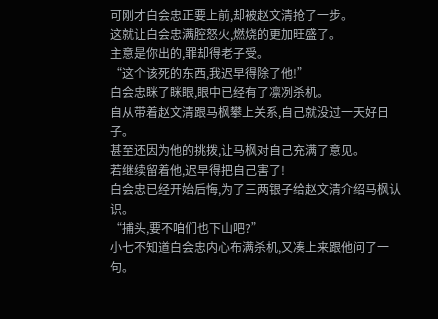可刚才白会忠正要上前,却被赵文清抢了一步。
这就让白会忠满腔怒火,燃烧的更加旺盛了。
主意是你出的,罪却得老子受。
“这个该死的东西,我迟早得除了他!”
白会忠眯了眯眼,眼中已经有了凛冽杀机。
自从带着赵文清跟马枫攀上关系,自己就没过一天好日子。
甚至还因为他的挑拨,让马枫对自己充满了意见。
若继续留着他,迟早得把自己害了!
白会忠已经开始后悔,为了三两银子给赵文清介绍马枫认识。
“捕头,要不咱们也下山吧?”
小七不知道白会忠内心布满杀机,又凑上来跟他问了一句。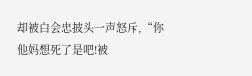却被白会忠披头一声怒斥,“你他妈想死了是吧!被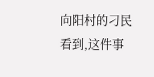向阳村的刁民看到,这件事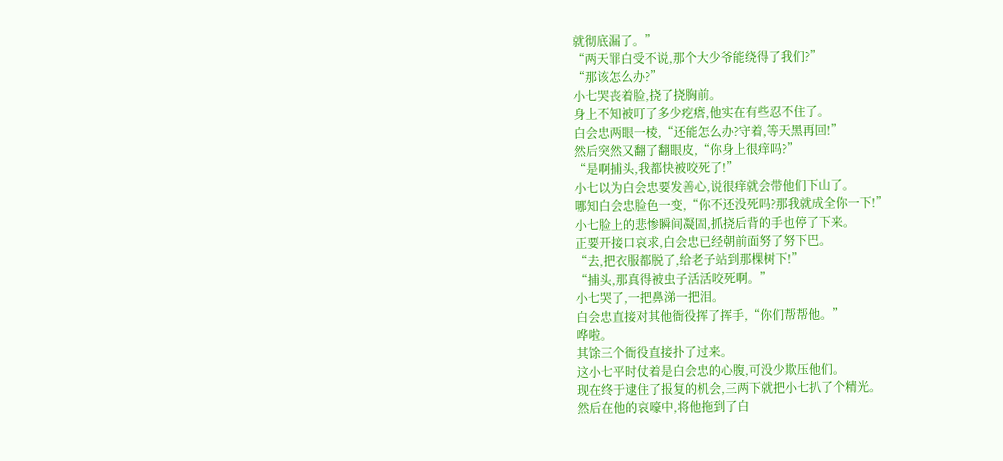就彻底漏了。”
“两天罪白受不说,那个大少爷能绕得了我们?”
“那该怎么办?”
小七哭丧着脸,挠了挠胸前。
身上不知被叮了多少疙瘩,他实在有些忍不住了。
白会忠两眼一棱,“还能怎么办?守着,等天黑再回!”
然后突然又翻了翻眼皮,“你身上很痒吗?”
“是啊捕头,我都快被咬死了!”
小七以为白会忠要发善心,说很痒就会带他们下山了。
哪知白会忠脸色一变,“你不还没死吗?那我就成全你一下!”
小七脸上的悲惨瞬间凝固,抓挠后背的手也停了下来。
正要开接口哀求,白会忠已经朝前面努了努下巴。
“去,把衣服都脱了,给老子站到那棵树下!”
“捕头,那真得被虫子活活咬死啊。”
小七哭了,一把鼻涕一把泪。
白会忠直接对其他衙役挥了挥手,“你们帮帮他。”
哗啦。
其馀三个衙役直接扑了过来。
这小七平时仗着是白会忠的心腹,可没少欺压他们。
现在终于逮住了报复的机会,三两下就把小七扒了个精光。
然后在他的哀嚎中,将他拖到了白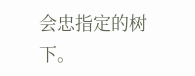会忠指定的树下。